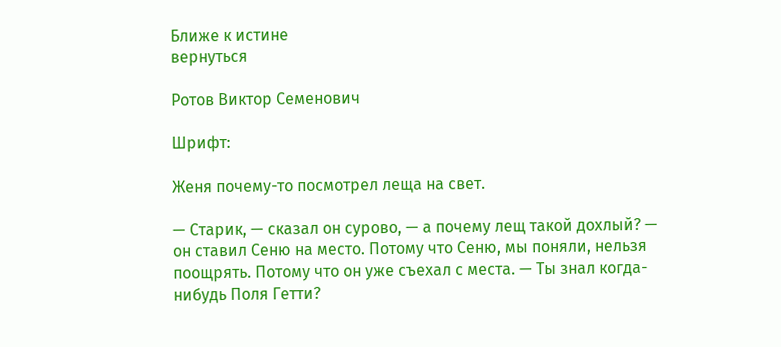Ближе к истине
вернуться

Ротов Виктор Семенович

Шрифт:

Женя почему-то посмотрел леща на свет.

— Старик, — сказал он сурово, — а почему лещ такой дохлый? — он ставил Сеню на место. Потому что Сеню, мы поняли, нельзя поощрять. Потому что он уже съехал с места. — Ты знал когда-нибудь Поля Гетти?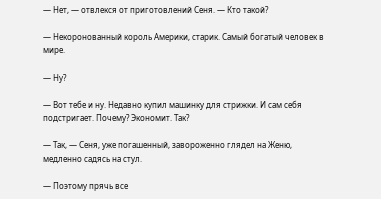— Нет, — отвлекся от приготовлений Сеня. — Кто такой?

— Некоронованный король Америки, старик. Самый богатый человек в мире.

— Ну?

— Вот тебе и ну. Недавно купил машинку для стрижки. И сам себя подстригает. Почему? Экономит. Так?

— Так, — Сеня, уже погашенный, завороженно глядел на Женю, медленно садясь на стул.

— Поэтому прячь все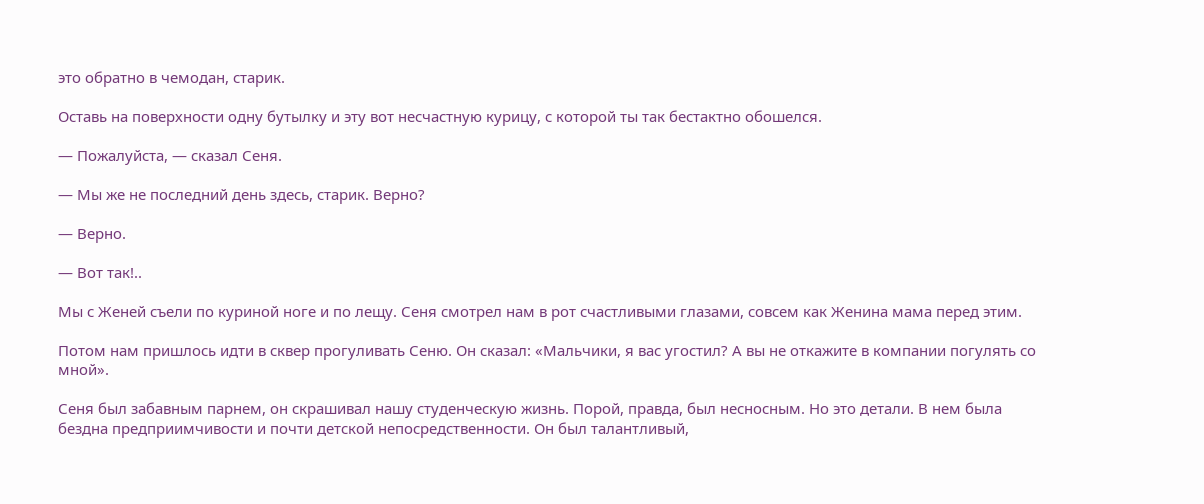это обратно в чемодан, старик.

Оставь на поверхности одну бутылку и эту вот несчастную курицу, с которой ты так бестактно обошелся.

— Пожалуйста, — сказал Сеня.

— Мы же не последний день здесь, старик. Верно?

— Верно.

— Вот так!..

Мы с Женей съели по куриной ноге и по лещу. Сеня смотрел нам в рот счастливыми глазами, совсем как Женина мама перед этим.

Потом нам пришлось идти в сквер прогуливать Сеню. Он сказал: «Мальчики, я вас угостил? А вы не откажите в компании погулять со мной».

Сеня был забавным парнем, он скрашивал нашу студенческую жизнь. Порой, правда, был несносным. Но это детали. В нем была бездна предприимчивости и почти детской непосредственности. Он был талантливый,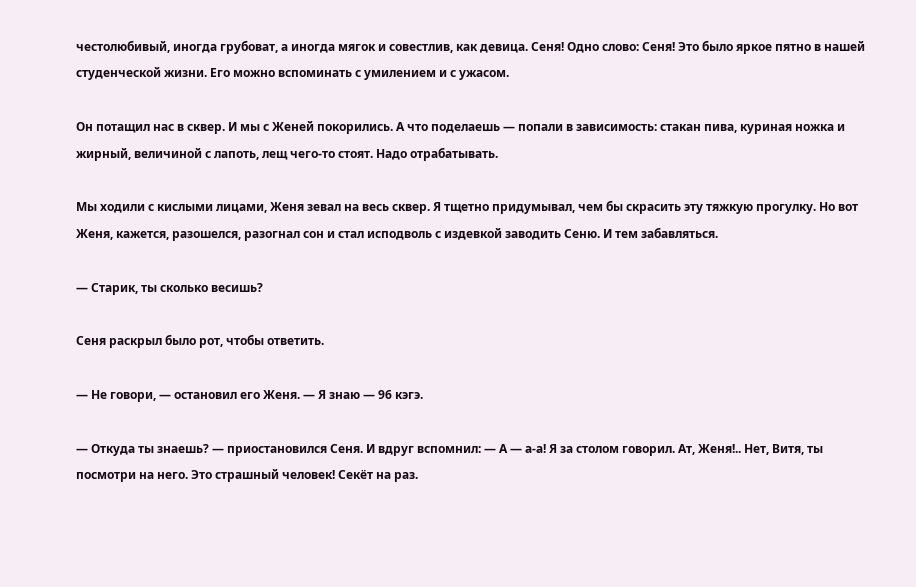честолюбивый, иногда грубоват, а иногда мягок и совестлив, как девица. Сеня! Одно слово: Сеня! Это было яркое пятно в нашей студенческой жизни. Его можно вспоминать с умилением и с ужасом.

Он потащил нас в сквер. И мы с Женей покорились. А что поделаешь — попали в зависимость: стакан пива, куриная ножка и жирный, величиной с лапоть, лещ чего-то стоят. Надо отрабатывать.

Мы ходили с кислыми лицами, Женя зевал на весь сквер. Я тщетно придумывал, чем бы скрасить эту тяжкую прогулку. Но вот Женя, кажется, разошелся, разогнал сон и стал исподволь с издевкой заводить Сеню. И тем забавляться.

— Старик, ты сколько весишь?

Сеня раскрыл было рот, чтобы ответить.

— Не говори, — остановил его Женя. — Я знаю — 96 кэгэ.

— Откуда ты знаешь? — приостановился Сеня. И вдруг вспомнил: — А — а-а! Я за столом говорил. Ат, Женя!.. Нет, Витя, ты посмотри на него. Это страшный человек! Секёт на раз.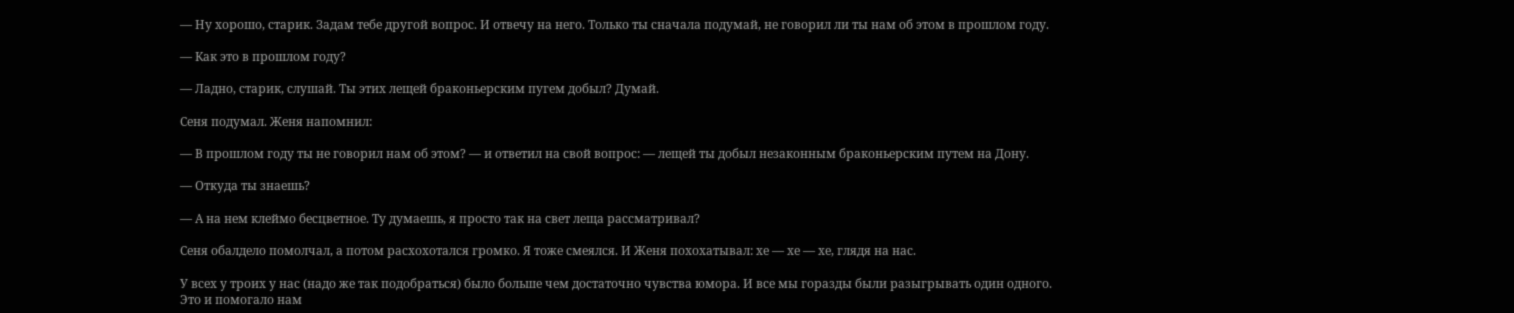— Ну хорошо, старик. Задам тебе другой вопрос. И отвечу на него. Только ты сначала подумай, не говорил ли ты нам об этом в прошлом году.

— Как это в прошлом году?

— Ладно, старик, слушай. Ты этих лещей браконьерским пугем добыл? Думай.

Сеня подумал. Женя напомнил:

— В прошлом году ты не говорил нам об этом? — и ответил на свой вопрос: — лещей ты добыл незаконным браконьерским путем на Дону.

— Откуда ты знаешь?

— А на нем клеймо бесцветное. Ту думаешь, я просто так на свет леща рассматривал?

Сеня обалдело помолчал, а потом расхохотался громко. Я тоже смеялся. И Женя похохатывал: хе — хе — хе, глядя на нас.

У всех у троих у нас (надо же так подобраться) было больше чем достаточно чувства юмора. И все мы горазды были разыгрывать один одного. Это и помогало нам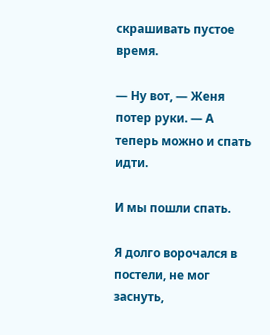скрашивать пустое время.

— Ну вот, — Женя потер руки. — А теперь можно и спать идти.

И мы пошли спать.

Я долго ворочался в постели, не мог заснуть,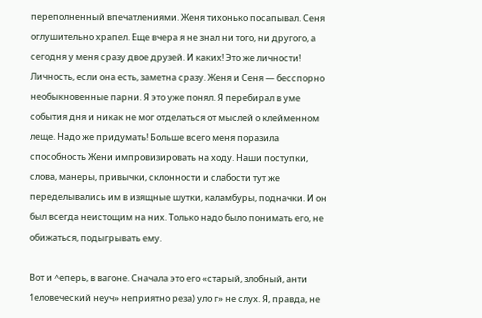переполненный впечатлениями. Женя тихонько посапывал. Сеня оглушительно храпел. Еще вчера я не знал ни того, ни другого, а сегодня у меня сразу двое друзей. И каких! Это же личности! Личность, если она есть, заметна сразу. Женя и Сеня — бесспорно необыкновенные парни. Я это уже понял. Я перебирал в уме события дня и никак не мог отделаться от мыслей о клейменном леще. Надо же придумать! Больше всего меня поразила способность Жени импровизировать на ходу. Наши поступки, слова, манеры, привычки, склонности и слабости тут же переделывались им в изящные шутки, каламбуры, подначки. И он был всегда неистощим на них. Только надо было понимать его, не обижаться, подыгрывать ему.

Вот и ^еперь, в вагоне. Сначала это его «старый, злобный, анти 1еловеческий неуч» неприятно реза) уло г» не слух. Я, правда, не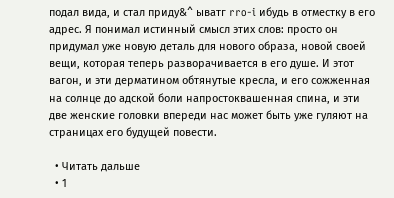подал вида, и стал приду&^ ыватг rro-i ибудь в отместку в его адрес. Я понимал истинный смысл этих слов: просто он придумал уже новую деталь для нового образа, новой своей вещи, которая теперь разворачивается в его душе. И этот вагон, и эти дерматином обтянутые кресла, и его сожженная на солнце до адской боли напростоквашенная спина, и эти две женские головки впереди нас может быть уже гуляют на страницах его будущей повести.

  • Читать дальше
  • 1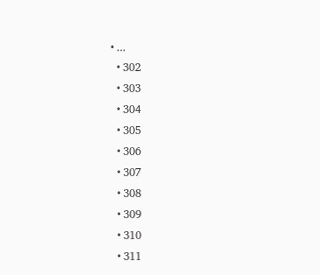• ...
  • 302
  • 303
  • 304
  • 305
  • 306
  • 307
  • 308
  • 309
  • 310
  • 311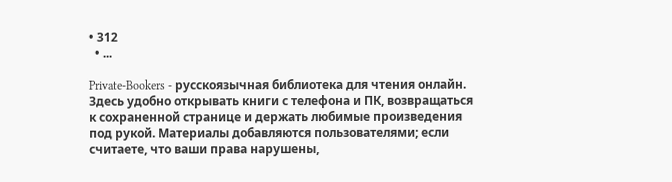• 312
  • ...

Private-Bookers - русскоязычная библиотека для чтения онлайн. Здесь удобно открывать книги с телефона и ПК, возвращаться к сохраненной странице и держать любимые произведения под рукой. Материалы добавляются пользователями; если считаете, что ваши права нарушены,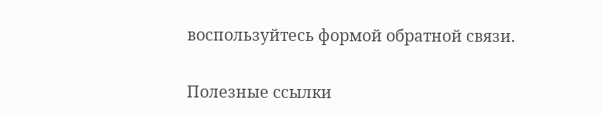воспользуйтесь формой обратной связи.

Полезные ссылки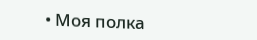• Моя полка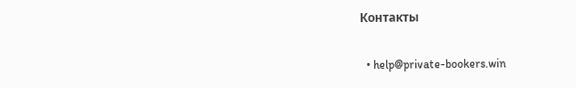Контакты

  • help@private-bookers.win